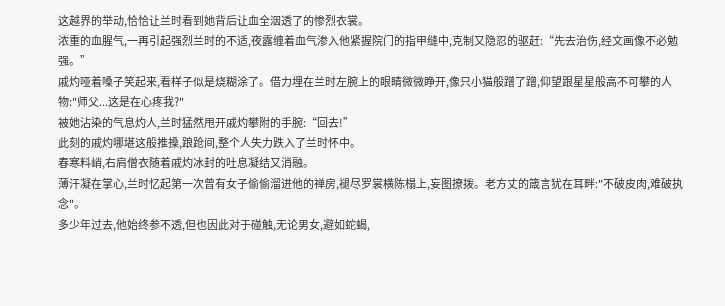这越界的举动,恰恰让兰时看到她背后让血全洇透了的惨烈衣裳。
浓重的血腥气,一再引起强烈兰时的不适,夜露缠着血气渗入他紧握院门的指甲缝中,克制又隐忍的驱赶:“先去治伤,经文画像不必勉强。”
戚灼哑着嗓子笑起来,看样子似是烧糊涂了。借力埋在兰时左腕上的眼睛微微睁开,像只小猫般蹭了蹭,仰望跟星星般高不可攀的人物:"师父...这是在心疼我?"
被她沾染的气息灼人,兰时猛然甩开戚灼攀附的手腕:“回去!”
此刻的戚灼哪堪这般推搡,踉跄间,整个人失力跌入了兰时怀中。
春寒料峭,右肩僧衣随着戚灼冰封的吐息凝结又消融。
薄汗凝在掌心,兰时忆起第一次曾有女子偷偷溜进他的禅房,褪尽罗裳横陈榻上,妄图撩拨。老方丈的箴言犹在耳畔:"不破皮肉,难破执念"。
多少年过去,他始终参不透,但也因此对于碰触,无论男女,避如蛇蝎,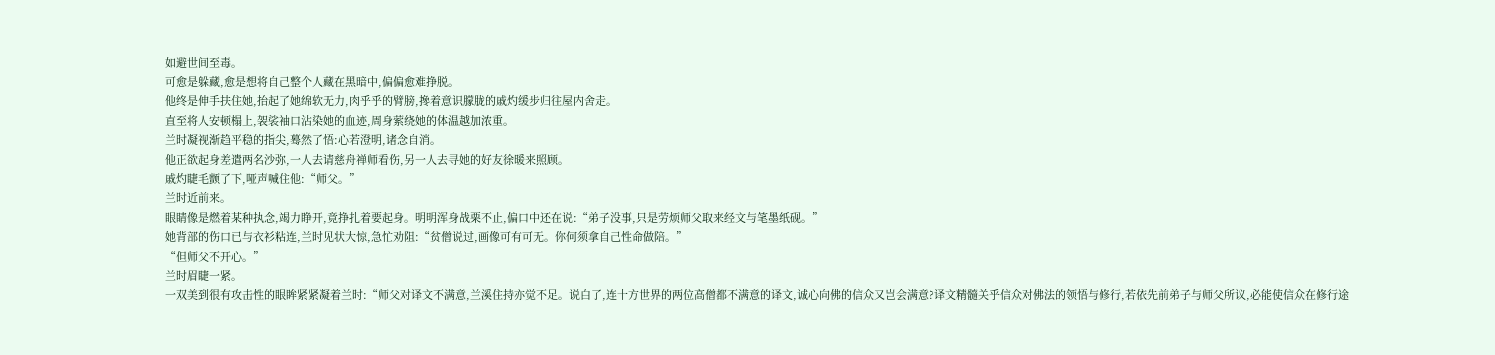如避世间至毒。
可愈是躲藏,愈是想将自己整个人藏在黑暗中,偏偏愈难挣脱。
他终是伸手扶住她,抬起了她绵软无力,肉乎乎的臂膀,搀着意识朦胧的戚灼缓步归往屋内舍走。
直至将人安顿榻上,袈裟袖口沾染她的血迹,周身萦绕她的体温越加浓重。
兰时凝视渐趋平稳的指尖,蓦然了悟:心若澄明,诸念自消。
他正欲起身差遣两名沙弥,一人去请慈舟禅师看伤,另一人去寻她的好友徐暖来照顾。
戚灼睫毛颤了下,哑声喊住他:“师父。”
兰时近前来。
眼睛像是燃着某种执念,竭力睁开,竟挣扎着要起身。明明浑身战栗不止,偏口中还在说:“弟子没事,只是劳烦师父取来经文与笔墨纸砚。”
她背部的伤口已与衣衫粘连,兰时见状大惊,急忙劝阻:“贫僧说过,画像可有可无。你何须拿自己性命做陪。”
“但师父不开心。”
兰时眉睫一紧。
一双美到很有攻击性的眼眸紧紧凝着兰时:“师父对译文不满意,兰溪住持亦觉不足。说白了,连十方世界的两位高僧都不满意的译文,诚心向佛的信众又岂会满意?译文精髓关乎信众对佛法的领悟与修行,若依先前弟子与师父所议,必能使信众在修行途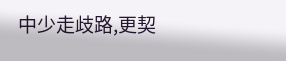中少走歧路,更契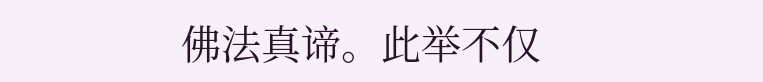佛法真谛。此举不仅